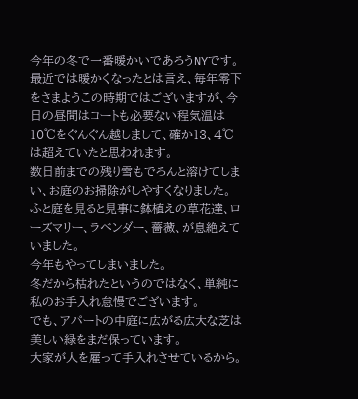今年の冬で一番暖かいであろうNYです。
最近では暖かくなったとは言え、毎年零下をさまようこの時期ではございますが、今日の昼間はコートも必要ない程気温は10℃をぐんぐん越しまして、確か13、4℃は超えていたと思われます。
数日前までの残り雪もでろんと溶けてしまい、お庭のお掃除がしやすくなりました。
ふと庭を見ると見事に鉢植えの草花達、ローズマリー、ラベンダー、薔薇、が息絶えていました。
今年もやってしまいました。
冬だから枯れたというのではなく、単純に私のお手入れ怠慢でございます。
でも、アパートの中庭に広がる広大な芝は美しい緑をまだ保っています。
大家が人を雇って手入れさせているから。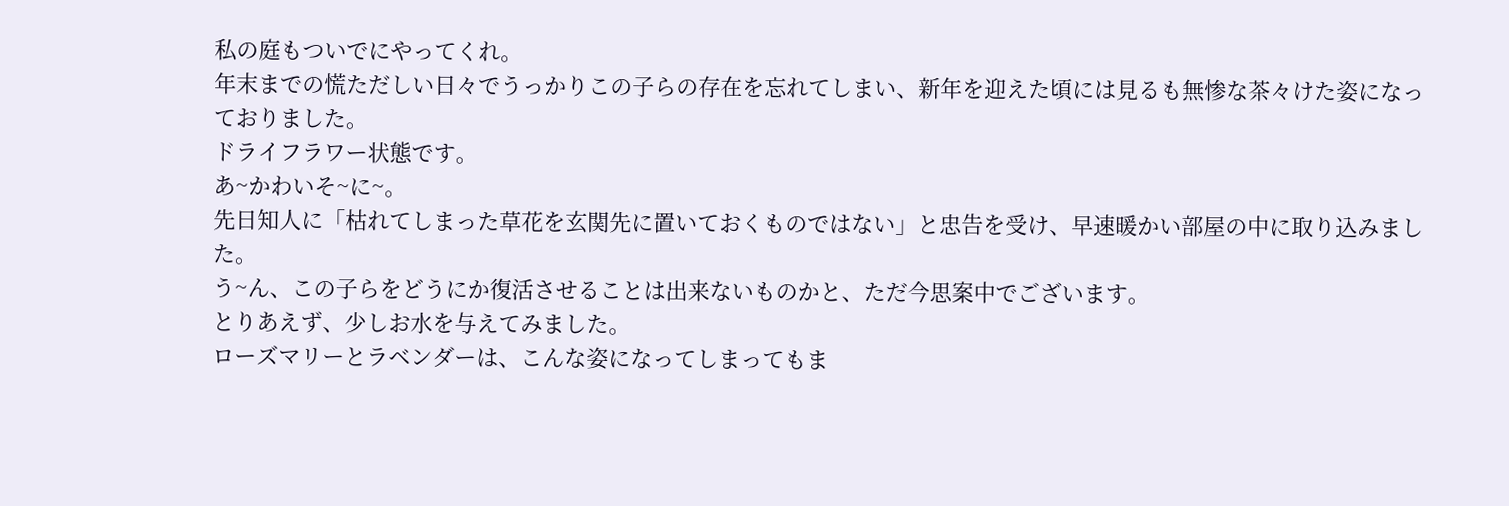私の庭もついでにやってくれ。
年末までの慌ただしい日々でうっかりこの子らの存在を忘れてしまい、新年を迎えた頃には見るも無惨な茶々けた姿になっておりました。
ドライフラワー状態です。
あ~かわいそ~に~。
先日知人に「枯れてしまった草花を玄関先に置いておくものではない」と忠告を受け、早速暖かい部屋の中に取り込みました。
う~ん、この子らをどうにか復活させることは出来ないものかと、ただ今思案中でございます。
とりあえず、少しお水を与えてみました。
ローズマリーとラベンダーは、こんな姿になってしまってもま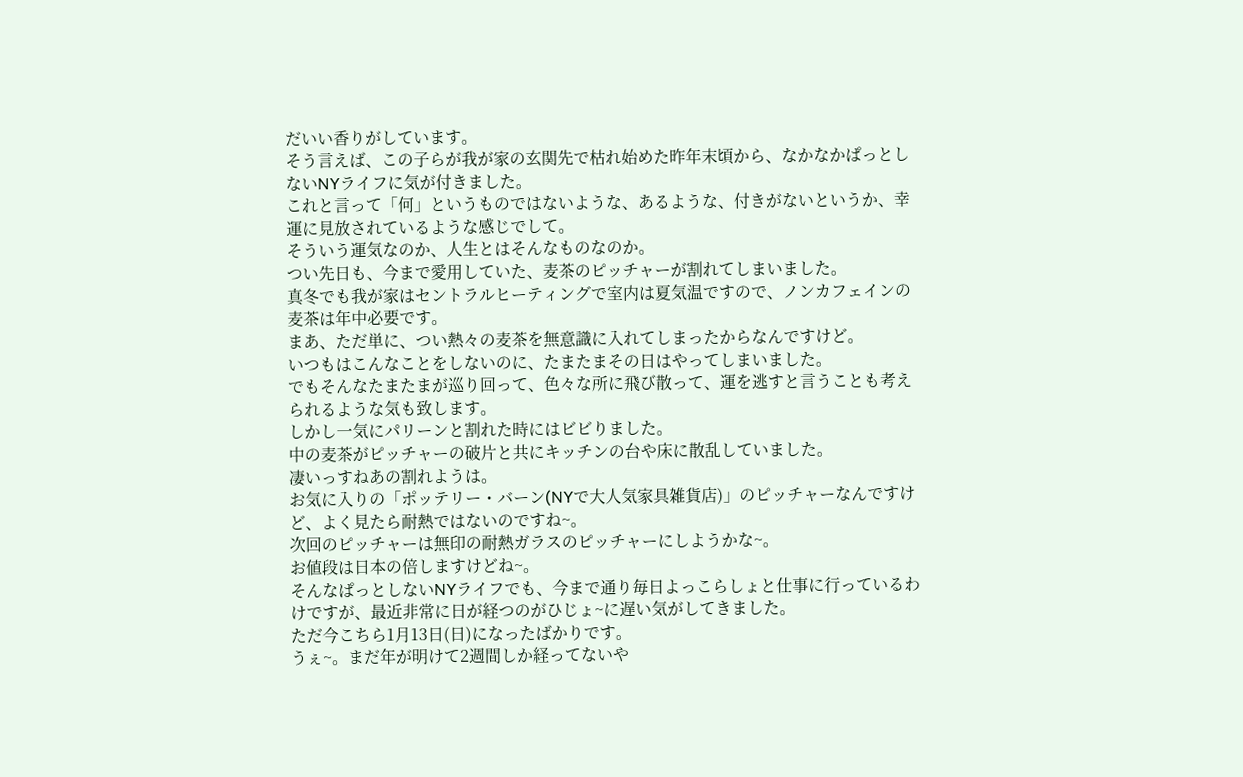だいい香りがしています。
そう言えば、この子らが我が家の玄関先で枯れ始めた昨年末頃から、なかなかぱっとしないNYライフに気が付きました。
これと言って「何」というものではないような、あるような、付きがないというか、幸運に見放されているような感じでして。
そういう運気なのか、人生とはそんなものなのか。
つい先日も、今まで愛用していた、麦茶のピッチャーが割れてしまいました。
真冬でも我が家はセントラルヒーティングで室内は夏気温ですので、ノンカフェインの麦茶は年中必要です。
まあ、ただ単に、つい熱々の麦茶を無意識に入れてしまったからなんですけど。
いつもはこんなことをしないのに、たまたまその日はやってしまいました。
でもそんなたまたまが巡り回って、色々な所に飛び散って、運を逃すと言うことも考えられるような気も致します。
しかし一気にパリーンと割れた時にはビビりました。
中の麦茶がピッチャーの破片と共にキッチンの台や床に散乱していました。
凄いっすねあの割れようは。
お気に入りの「ポッテリー・バーン(NYで大人気家具雑貨店)」のピッチャーなんですけど、よく見たら耐熱ではないのですね~。
次回のピッチャーは無印の耐熱ガラスのピッチャーにしようかな~。
お値段は日本の倍しますけどね~。
そんなぱっとしないNYライフでも、今まで通り毎日よっこらしょと仕事に行っているわけですが、最近非常に日が経つのがひじょ~に遅い気がしてきました。
ただ今こちら1月13日(日)になったばかりです。
うぇ~。まだ年が明けて2週間しか経ってないや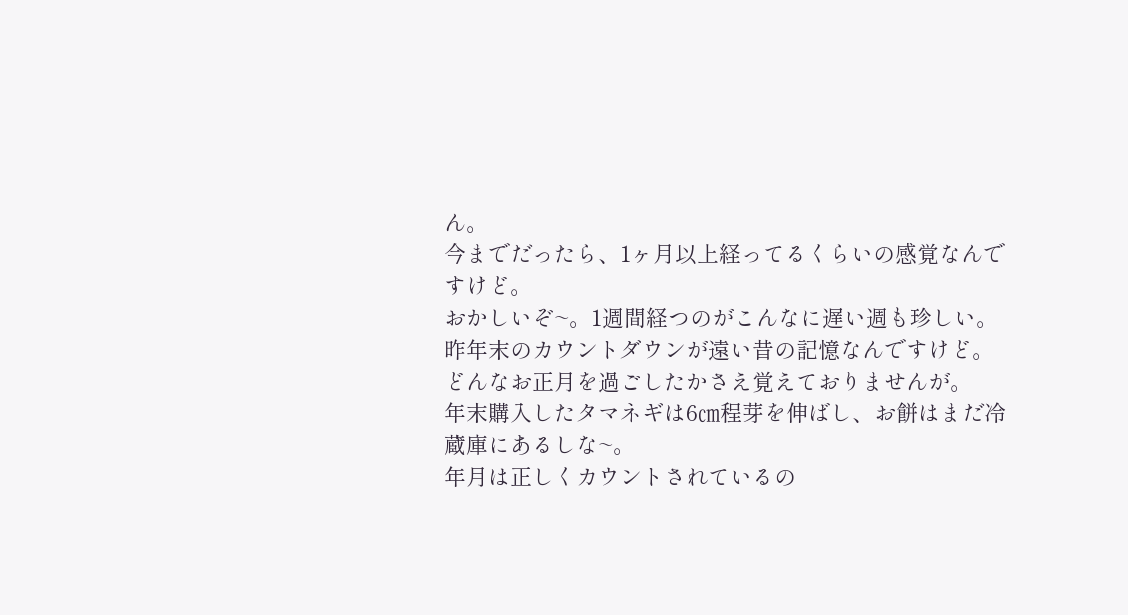ん。
今までだったら、1ヶ月以上経ってるくらいの感覚なんですけど。
おかしいぞ~。1週間経つのがこんなに遅い週も珍しい。
昨年末のカウントダウンが遠い昔の記憶なんですけど。
どんなお正月を過ごしたかさえ覚えておりませんが。
年末購入したタマネギは6㎝程芽を伸ばし、お餅はまだ冷蔵庫にあるしな~。
年月は正しくカウントされているの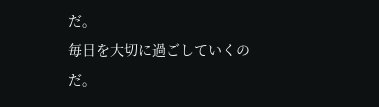だ。
毎日を大切に過ごしていくのだ。